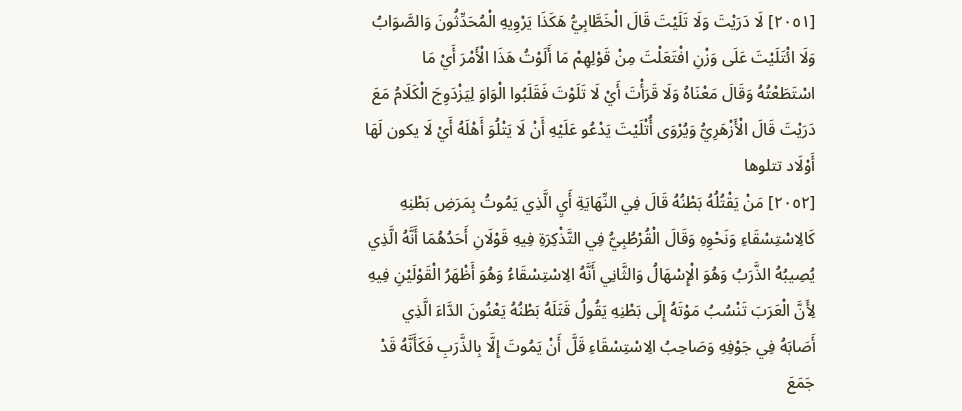[٢٠٥١] لَا دَرَيْتَ وَلَا تَلَيْتَ قَالَ الْخَطَّابِيُّ هَكَذَا يَرْوِيهِ الْمُحَدِّثُونَ وَالصَّوَابُ وَلَا ائْتَلَيْتَ عَلَى وَزْنِ افْتَعَلْتَ مِنْ قَوْلِهِمْ مَا أَلَوْتُ هَذَا الْأَمْرَ أَيْ مَا اسْتَطَعْتُهُ وَقَالَ مَعْنَاهُ وَلَا قَرَأْتَ أَيْ لَا تَلَوْتَ فَقَلَبُوا الْوَاوَ لِيَزْدَوِجَ الْكَلَامُ مَعَ دَرَيْتَ قَالَ الْأَزْهَرِيُّ وَيُرْوَى أُتْلَيْتَ يَدْعُو عَلَيْهِ أَنْ لَا يَتْلُوَ أَهْلَهُ أَيْ لَا يكون لَهَا أَوْلَاد تتلوها
[٢٠٥٢] مَنْ يَقْتُلُهُ بَطْنُهُ قَالَ فِي النِّهَايَةِ أَيِ الَّذِي يَمُوتُ بِمَرَضِ بَطْنِهِ كَالِاسْتِسْقَاءِ وَنَحْوِهِ وَقَالَ الْقُرْطُبِيُّ فِي التَّذْكِرَةِ فِيهِ قَوْلَانِ أَحَدُهُمَا أَنَّهُ الَّذِي يُصِيبُهُ الذَّرَبُ وَهُوَ الْإِسْهَالُ وَالثَّانِي أَنَّهُ الِاسْتِسْقَاءُ وَهُوَ أَظْهَرُ الْقَوْلَيْنِ فِيهِ لِأَنَّ الْعَرَبَ تَنْسُبُ مَوْتَهُ إِلَى بَطْنِهِ يَقُولُ قَتَلَهُ بَطْنُهُ يَعْنُونَ الدَّاءَ الَّذِي أَصَابَهُ فِي جَوْفِهِ وَصَاحِبُ الِاسْتِسْقَاءِ قَلَّ أَنْ يَمُوتَ إِلَّا بِالذَّرَبِ فَكَأَنَّهُ قَدْ جَمَعَ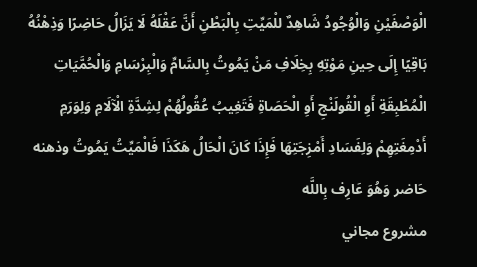الْوَصْفَيْنِ وَالْوُجُودُ شَاهِدٌ للْمَيِّتِ بِالْبَطْنِ أَنَّ عَقْلَهُ لَا يَزَالُ حَاضِرًا وَذِهْنُهُ بَاقِيًا إِلَى حِينِ مَوْتِهِ بِخِلَافِ مَنْ يَمُوتُ بِالسَّامِّ وَالْبِرْسَامِ وَالْحُمَّيَاتِ الْمُطْبِقَةِ أَوِ الْقُولَنْجِ أَوِ الْحَصَاةِ فَتَغِيبُ عُقُولُهُمْ لِشِدَّةِ الْآلَامِ وَلِوَرَمِ أَدْمِغَتِهِمْ وَلِفَسَادِ أَمْزِجَتِهَا فَإِذَا كَانَ الْحَالُ هَكَذَا فَالْمَيِّتُ يَمُوتُ وذهنه حَاضر وَهُوَ عَارِف بِاللَّه
مشروع مجاني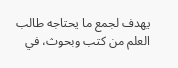يهدف لجمع ما يحتاجه طالب العلم من كتب وبحوث، في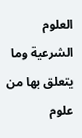العلوم الشرعية وما يتعلق بها من علوم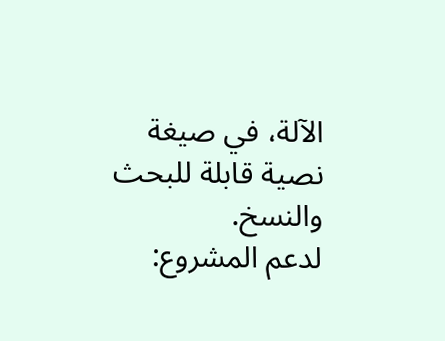الآلة، في صيغة نصية قابلة للبحث والنسخ.
لدعم المشروع: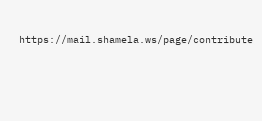https://mail.shamela.ws/page/contribute